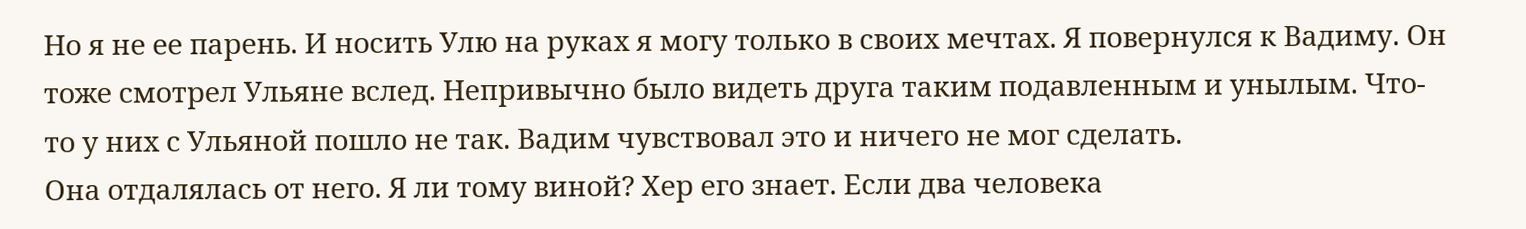Но я не ее парень. И носить Улю на руках я могу только в своих мечтах. Я повернулся к Вадиму. Он тоже смотрел Ульяне вслед. Непривычно было видеть друга таким подавленным и унылым. Что-то у них с Ульяной пошло не так. Вадим чувствовал это и ничего не мог сделать.
Она отдалялась от него. Я ли тому виной? Хер его знает. Если два человека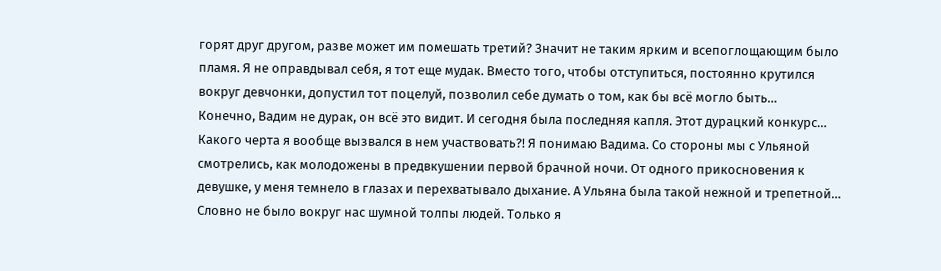горят друг другом, разве может им помешать третий? Значит не таким ярким и всепоглощающим было пламя. Я не оправдывал себя, я тот еще мудак. Вместо того, чтобы отступиться, постоянно крутился вокруг девчонки, допустил тот поцелуй, позволил себе думать о том, как бы всё могло быть…
Конечно, Вадим не дурак, он всё это видит. И сегодня была последняя капля. Этот дурацкий конкурс… Какого черта я вообще вызвался в нем участвовать?! Я понимаю Вадима. Со стороны мы с Ульяной смотрелись, как молодожены в предвкушении первой брачной ночи. От одного прикосновения к девушке, у меня темнело в глазах и перехватывало дыхание. А Ульяна была такой нежной и трепетной… Словно не было вокруг нас шумной толпы людей. Только я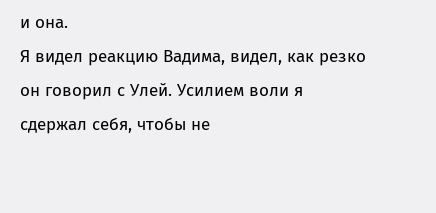и она.
Я видел реакцию Вадима, видел, как резко он говорил с Улей. Усилием воли я сдержал себя, чтобы не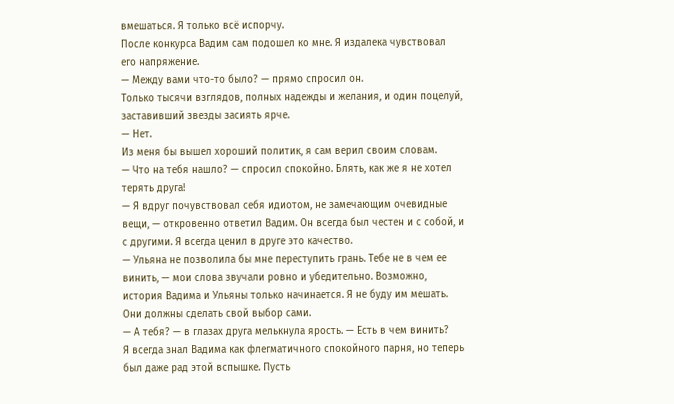вмешаться. Я только всё испорчу.
После конкурса Вадим сам подошел ко мне. Я издалека чувствовал его напряжение.
— Между вами что-то было? — прямо спросил он.
Только тысячи взглядов, полных надежды и желания, и один поцелуй, заставивший звезды засиять ярче.
— Нет.
Из меня бы вышел хороший политик, я сам верил своим словам.
— Что на тебя нашло? — спросил спокойно. Блять, как же я не хотел терять друга!
— Я вдруг почувствовал себя идиотом, не замечающим очевидные вещи, — откровенно ответил Вадим. Он всегда был честен и с собой, и с другими. Я всегда ценил в друге это качество.
— Ульяна не позволила бы мне переступить грань. Тебе не в чем ее винить, — мои слова звучали ровно и убедительно. Возможно, история Вадима и Ульяны только начинается. Я не буду им мешать. Они должны сделать свой выбор сами.
— А тебя? — в глазах друга мелькнула ярость. — Есть в чем винить?
Я всегда знал Вадима как флегматичного спокойного парня, но теперь был даже рад этой вспышке. Пусть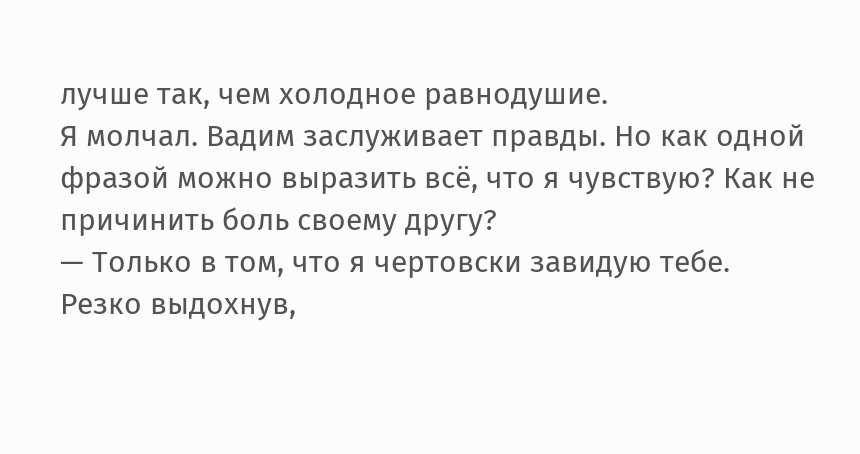лучше так, чем холодное равнодушие.
Я молчал. Вадим заслуживает правды. Но как одной фразой можно выразить всё, что я чувствую? Как не причинить боль своему другу?
— Только в том, что я чертовски завидую тебе.
Резко выдохнув,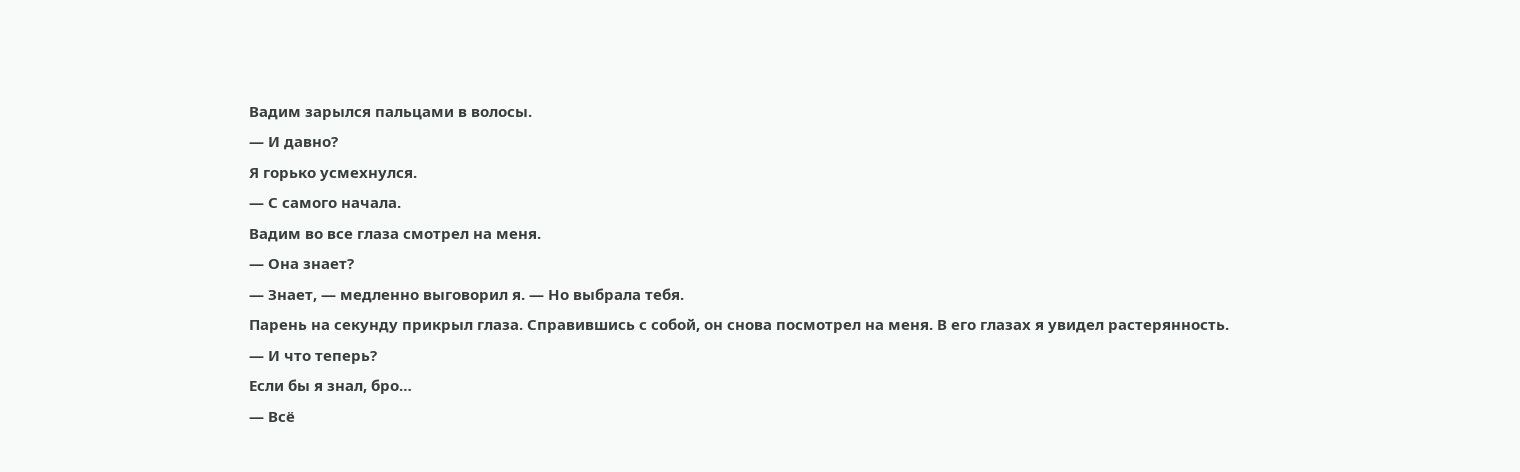Вадим зарылся пальцами в волосы.
— И давно?
Я горько усмехнулся.
— С самого начала.
Вадим во все глаза смотрел на меня.
— Она знает?
— Знает, — медленно выговорил я. — Но выбрала тебя.
Парень на секунду прикрыл глаза. Справившись с собой, он снова посмотрел на меня. В его глазах я увидел растерянность.
— И что теперь?
Если бы я знал, бро…
— Всё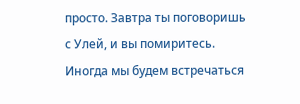просто. Завтра ты поговоришь с Улей, и вы помиритесь. Иногда мы будем встречаться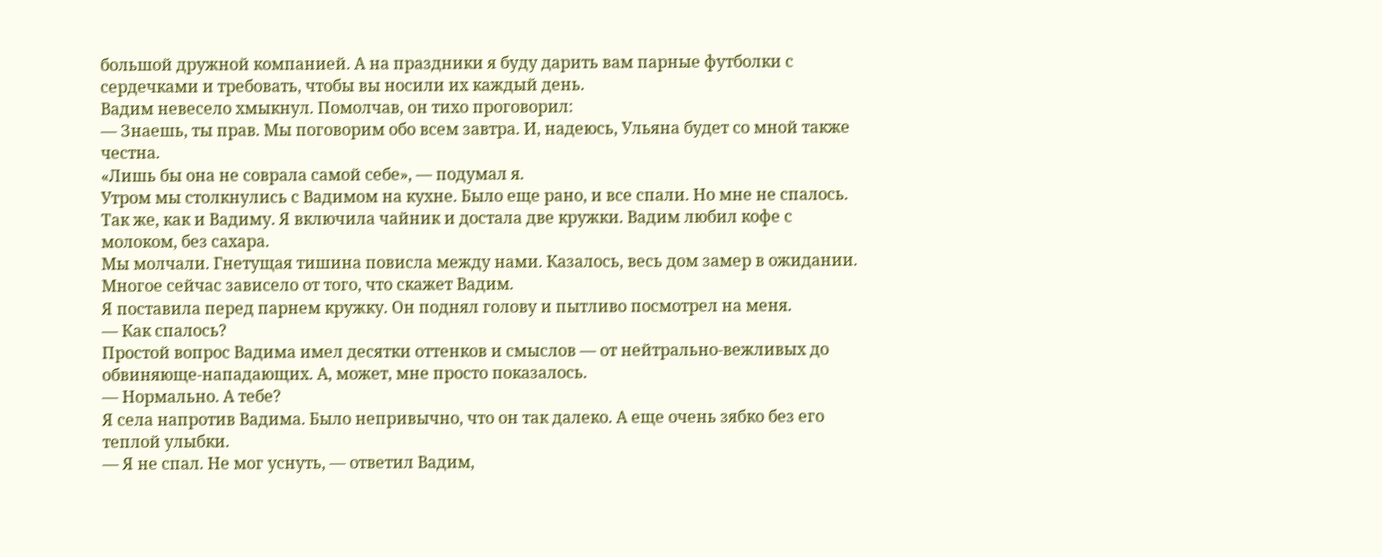большой дружной компанией. А на праздники я буду дарить вам парные футболки с сердечками и требовать, чтобы вы носили их каждый день.
Вадим невесело хмыкнул. Помолчав, он тихо проговорил:
— Знаешь, ты прав. Мы поговорим обо всем завтра. И, надеюсь, Ульяна будет со мной также честна.
«Лишь бы она не соврала самой себе», — подумал я.
Утром мы столкнулись с Вадимом на кухне. Было еще рано, и все спали. Но мне не спалось. Так же, как и Вадиму. Я включила чайник и достала две кружки. Вадим любил кофе с молоком, без сахара.
Мы молчали. Гнетущая тишина повисла между нами. Казалось, весь дом замер в ожидании. Многое сейчас зависело от того, что скажет Вадим.
Я поставила перед парнем кружку. Он поднял голову и пытливо посмотрел на меня.
— Как спалось?
Простой вопрос Вадима имел десятки оттенков и смыслов — от нейтрально-вежливых до обвиняюще-нападающих. А, может, мне просто показалось.
— Нормально. А тебе?
Я села напротив Вадима. Было непривычно, что он так далеко. А еще очень зябко без его теплой улыбки.
— Я не спал. Не мог уснуть, — ответил Вадим,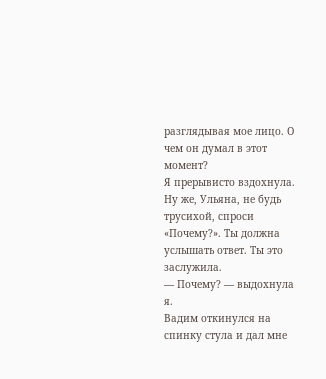разглядывая мое лицо. О чем он думал в этот момент?
Я прерывисто вздохнула. Ну же, Ульяна, не будь трусихой, спроси «Почему?». Ты должна услышать ответ. Ты это заслужила.
— Почему? — выдохнула я.
Вадим откинулся на спинку стула и дал мне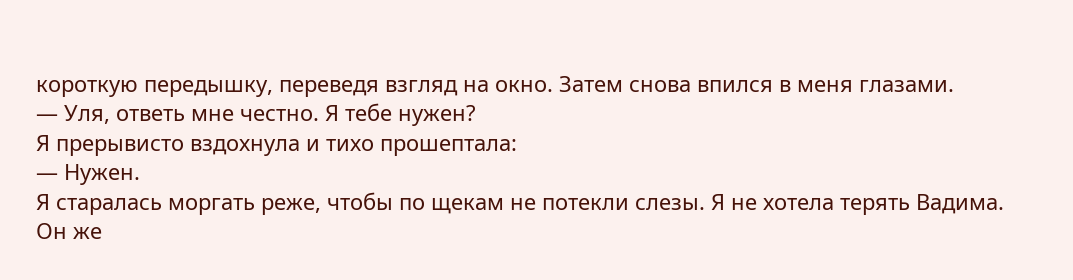короткую передышку, переведя взгляд на окно. Затем снова впился в меня глазами.
— Уля, ответь мне честно. Я тебе нужен?
Я прерывисто вздохнула и тихо прошептала:
— Нужен.
Я старалась моргать реже, чтобы по щекам не потекли слезы. Я не хотела терять Вадима. Он же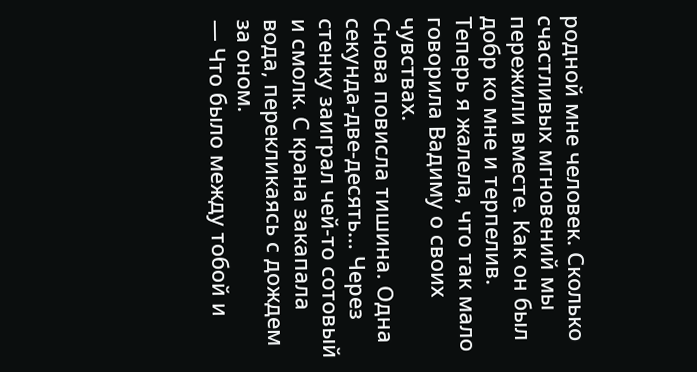родной мне человек. Сколько счастливых мгновений мы пережили вместе. Как он был добр ко мне и терпелив. Теперь я жалела, что так мало говорила Вадиму о своих чувствах.
Снова повисла тишина. Одна секунда-две-десять… Через стенку заиграл чей-то сотовый и смолк. С крана закапала вода, перекликаясь с дождем за оном.
— Что было между тобой и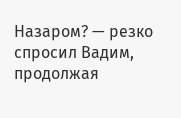Назаром? — резко спросил Вадим, продолжая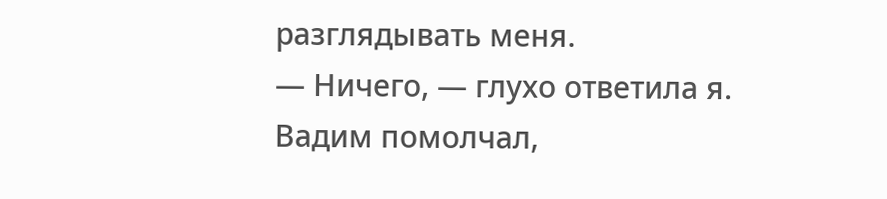разглядывать меня.
— Ничего, — глухо ответила я.
Вадим помолчал,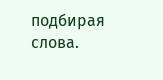подбирая слова.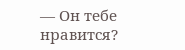— Он тебе нравится?